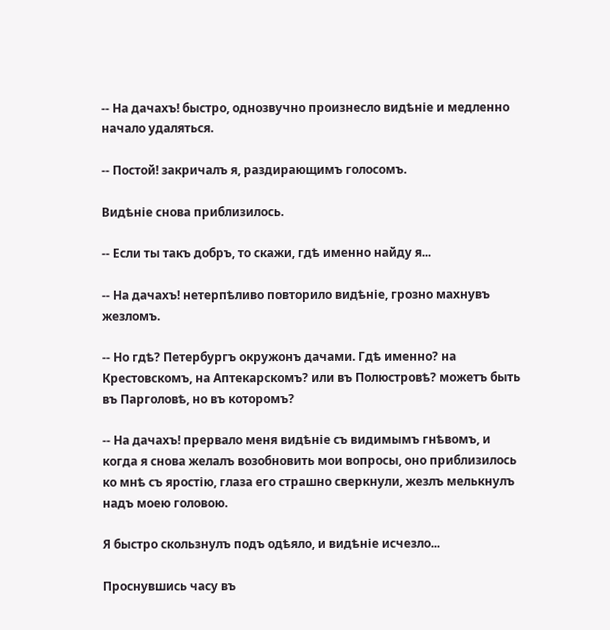-- На дачахъ! быстро, однозвучно произнесло видѣніе и медленно начало удаляться.

-- Постой! закричалъ я, раздирающимъ голосомъ.

Видѣніе снова приблизилось.

-- Если ты такъ добръ, то скажи, гдѣ именно найду я...

-- На дачахъ! нетерпѣливо повторило видѣніе, грозно махнувъ жезломъ.

-- Но гдѣ? Петербургъ окружонъ дачами. Гдѣ именно? на Крестовскомъ, на Аптекарскомъ? или въ Полюстровѣ? можетъ быть въ Парголовѣ, но въ которомъ?

-- На дачахъ! прервало меня видѣніе съ видимымъ гнѣвомъ, и когда я снова желалъ возобновить мои вопросы, оно приблизилось ко мнѣ съ яростію, глаза его страшно сверкнули, жезлъ мелькнулъ надъ моею головою.

Я быстро скользнулъ подъ одѣяло, и видѣніе исчезло...

Проснувшись часу въ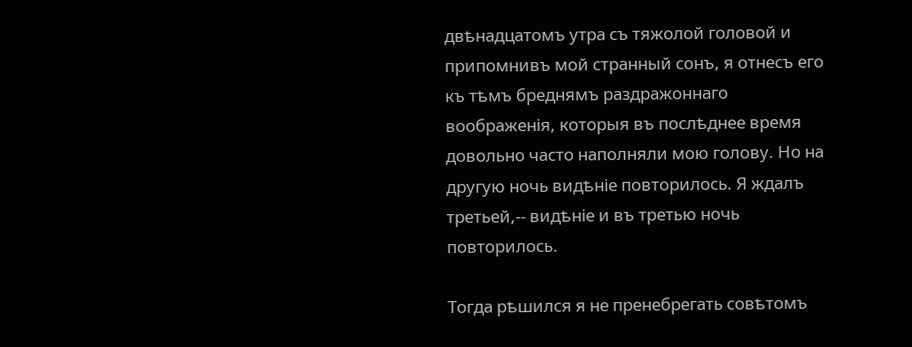двѣнадцатомъ утра съ тяжолой головой и припомнивъ мой странный сонъ, я отнесъ его къ тѣмъ бреднямъ раздражоннаго воображенія, которыя въ послѣднее время довольно часто наполняли мою голову. Но на другую ночь видѣніе повторилось. Я ждалъ третьей,-- видѣніе и въ третью ночь повторилось.

Тогда рѣшился я не пренебрегать совѣтомъ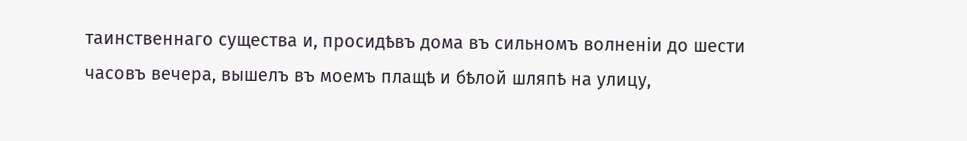таинственнаго существа и, просидѣвъ дома въ сильномъ волненіи до шести часовъ вечера, вышелъ въ моемъ плащѣ и бѣлой шляпѣ на улицу,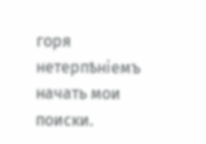горя нетерпѣніемъ начать мои поиски.